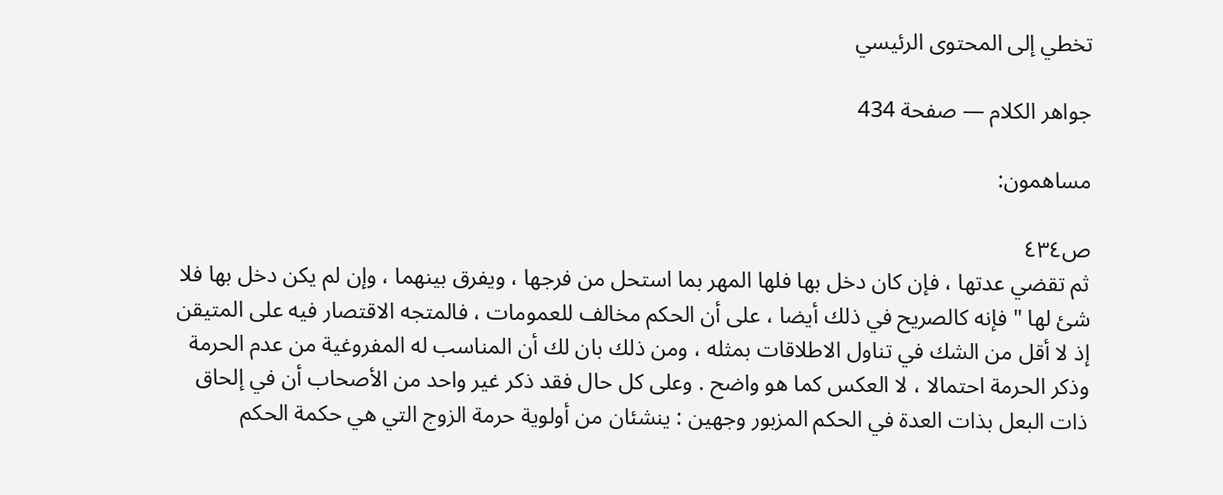تخطي إلى المحتوى الرئيسي

جواهر الكلام — صفحة 434

مساهمون:

ص٤٣٤
ثم تقضي عدتها ، فإن كان دخل بها فلها المهر بما استحل من فرجها ، ويفرق بينهما ، وإن لم يكن دخل بها فلا شئ لها " فإنه كالصريح في ذلك أيضا ، على أن الحكم مخالف للعمومات ، فالمتجه الاقتصار فيه على المتيقن إذ لا أقل من الشك في تناول الاطلاقات بمثله ، ومن ذلك بان لك أن المناسب له المفروغية من عدم الحرمة وذكر الحرمة احتمالا ، لا العكس كما هو واضح . وعلى كل حال فقد ذكر غير واحد من الأصحاب أن في إلحاق ذات البعل بذات العدة في الحكم المزبور وجهين : ينشئان من أولوية حرمة الزوج التي هي حكمة الحكم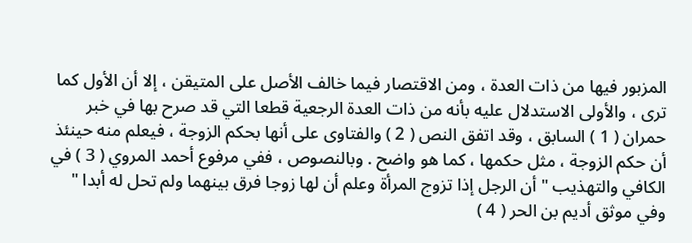المزبور فيها من ذات العدة ، ومن الاقتصار فيما خالف الأصل على المتيقن ، إلا أن الأول كما ترى ، والأولى الاستدلال عليه بأنه من ذات العدة الرجعية قطعا التي قد صرح بها في خبر حمران ( 1 ) السابق ، وقد اتفق النص ( 2 ) والفتاوى على أنها بحكم الزوجة ، فيعلم منه حينئذ أن حكم الزوجة ، مثل حكمها ، كما هو واضح . وبالنصوص ، ففي مرفوع أحمد المروي ( 3 ) في الكافي والتهذيب " أن الرجل إذا تزوج المرأة وعلم أن لها زوجا فرق بينهما ولم تحل له أبدا " وفي موثق أديم بن الحر ( 4 )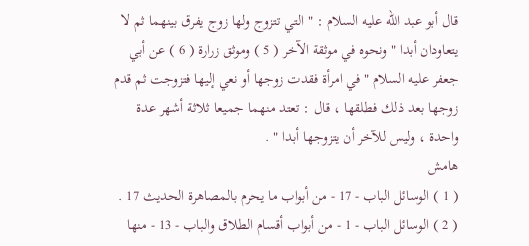قال أبو عبد الله عليه السلام : " التي تتزوج ولها زوج يفرق بينهما ثم لا يتعاودان أبدا " ونحوه في موثقة الآخر ( 5 ) وموثق زرارة ( 6 ) عن أبي جعفر عليه السلام " في امرأة فقدت زوجها أو نعي إليها فتزوجت ثم قدم زوجها بعد ذلك فطلقها ، قال : تعتد منهما جميعا ثلاثة أشهر عدة واحدة ، وليس للآخر أن يتزوجها أبدا " .
هامش
( 1 ) الوسائل الباب - 17 - من أبواب ما يحرم بالمصاهرة الحديث 17 . ( 2 ) الوسائل الباب - 1 - من أبواب أقسام الطلاق والباب - 13 - منها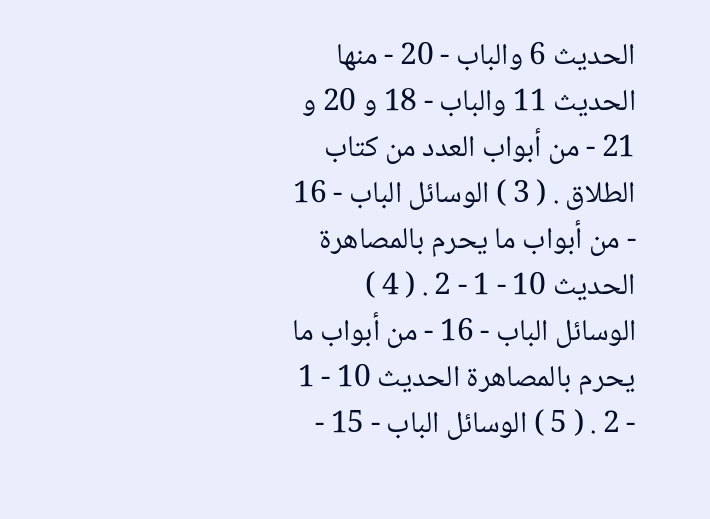الحديث 6 والباب - 20 - منها الحديث 11 والباب - 18 و 20 و 21 - من أبواب العدد من كتاب الطلاق . ( 3 ) الوسائل الباب - 16 - من أبواب ما يحرم بالمصاهرة الحديث 10 - 1 - 2 . ( 4 ) الوسائل الباب - 16 - من أبواب ما يحرم بالمصاهرة الحديث 10 - 1 - 2 . ( 5 ) الوسائل الباب - 15 -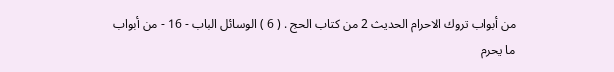من أبواب تروك الاحرام الحديث 2 من كتاب الحج . ( 6 ) الوسائل الباب - 16 - من أبواب ما يحرم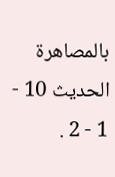بالمصاهرة الحديث 10 - 1 - 2 .